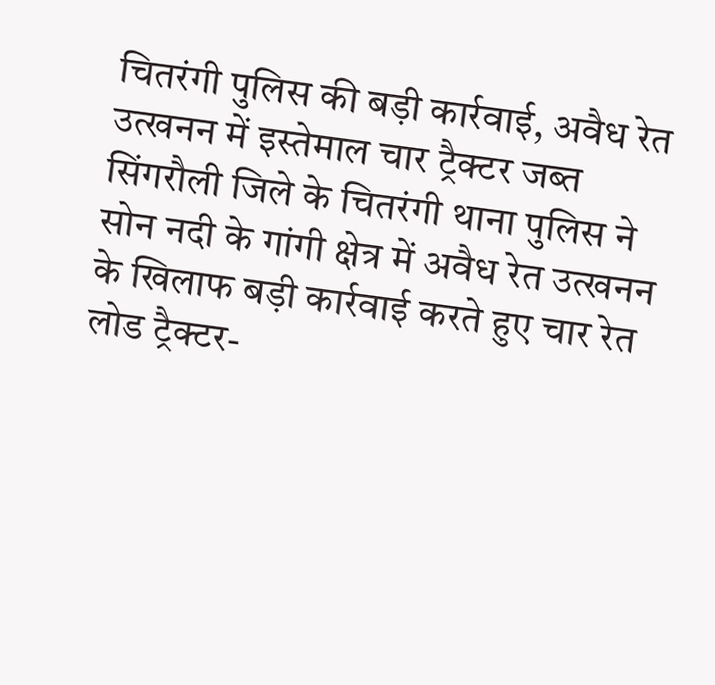चितरंगी पुलिस की बड़ी कार्रवाई, अवैध रेत उत्खनन में इस्तेमाल चार ट्रैक्टर जब्त
सिंगरौली जिले के चितरंगी थाना पुलिस ने सोन नदी के गांगी क्षेत्र में अवैध रेत उत्खनन के खिलाफ बड़ी कार्रवाई करते हुए चार रेत लोड ट्रैक्टर-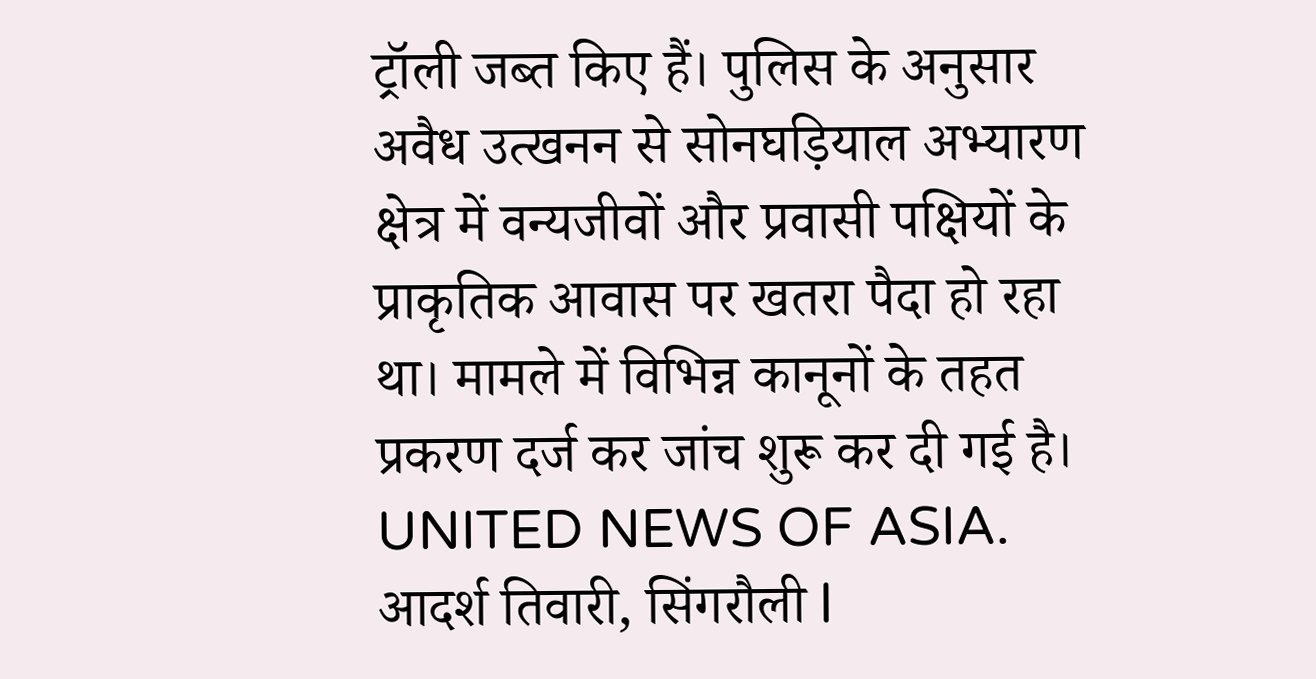ट्रॉली जब्त किए हैं। पुलिस के अनुसार अवैध उत्खनन से सोनघड़ियाल अभ्यारण क्षेत्र में वन्यजीवों और प्रवासी पक्षियों के प्राकृतिक आवास पर खतरा पैदा हो रहा था। मामले में विभिन्न कानूनों के तहत प्रकरण दर्ज कर जांच शुरू कर दी गई है।
UNITED NEWS OF ASIA. आदर्श तिवारी, सिंगरौली l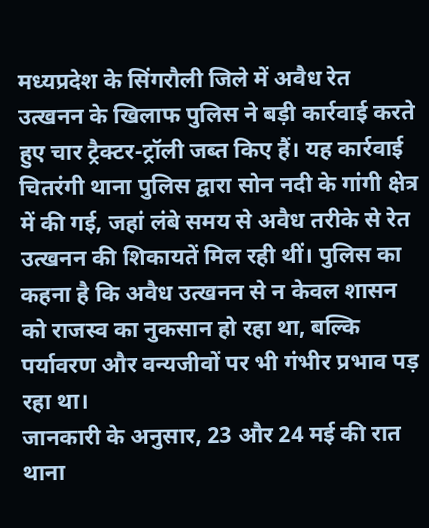मध्यप्रदेश के सिंगरौली जिले में अवैध रेत उत्खनन के खिलाफ पुलिस ने बड़ी कार्रवाई करते हुए चार ट्रैक्टर-ट्रॉली जब्त किए हैं। यह कार्रवाई चितरंगी थाना पुलिस द्वारा सोन नदी के गांगी क्षेत्र में की गई, जहां लंबे समय से अवैध तरीके से रेत उत्खनन की शिकायतें मिल रही थीं। पुलिस का कहना है कि अवैध उत्खनन से न केवल शासन को राजस्व का नुकसान हो रहा था, बल्कि पर्यावरण और वन्यजीवों पर भी गंभीर प्रभाव पड़ रहा था।
जानकारी के अनुसार, 23 और 24 मई की रात थाना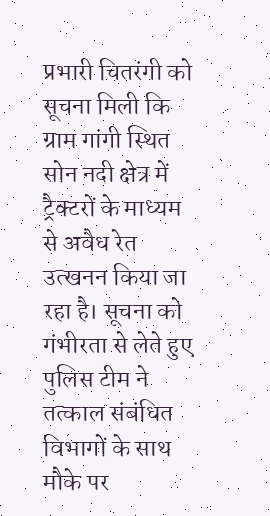प्रभारी चितरंगी को सूचना मिली कि ग्राम गांगी स्थित सोन नदी क्षेत्र में ट्रैक्टरों के माध्यम से अवैध रेत उत्खनन किया जा रहा है। सूचना को गंभीरता से लेते हुए पुलिस टीम ने तत्काल संबंधित विभागों के साथ मौके पर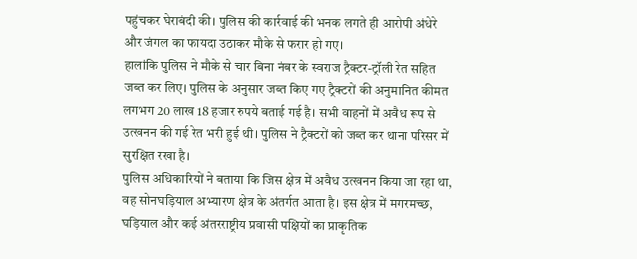पहुंचकर घेराबंदी की। पुलिस की कार्रवाई की भनक लगते ही आरोपी अंधेरे और जंगल का फायदा उठाकर मौके से फरार हो गए।
हालांकि पुलिस ने मौके से चार बिना नंबर के स्वराज ट्रैक्टर-ट्रॉली रेत सहित जब्त कर लिए। पुलिस के अनुसार जब्त किए गए ट्रैक्टरों की अनुमानित कीमत लगभग 20 लाख 18 हजार रुपये बताई गई है। सभी वाहनों में अवैध रूप से उत्खनन की गई रेत भरी हुई थी। पुलिस ने ट्रैक्टरों को जब्त कर थाना परिसर में सुरक्षित रखा है।
पुलिस अधिकारियों ने बताया कि जिस क्षेत्र में अवैध उत्खनन किया जा रहा था, वह सोनघड़ियाल अभ्यारण क्षेत्र के अंतर्गत आता है। इस क्षेत्र में मगरमच्छ, घड़ियाल और कई अंतरराष्ट्रीय प्रवासी पक्षियों का प्राकृतिक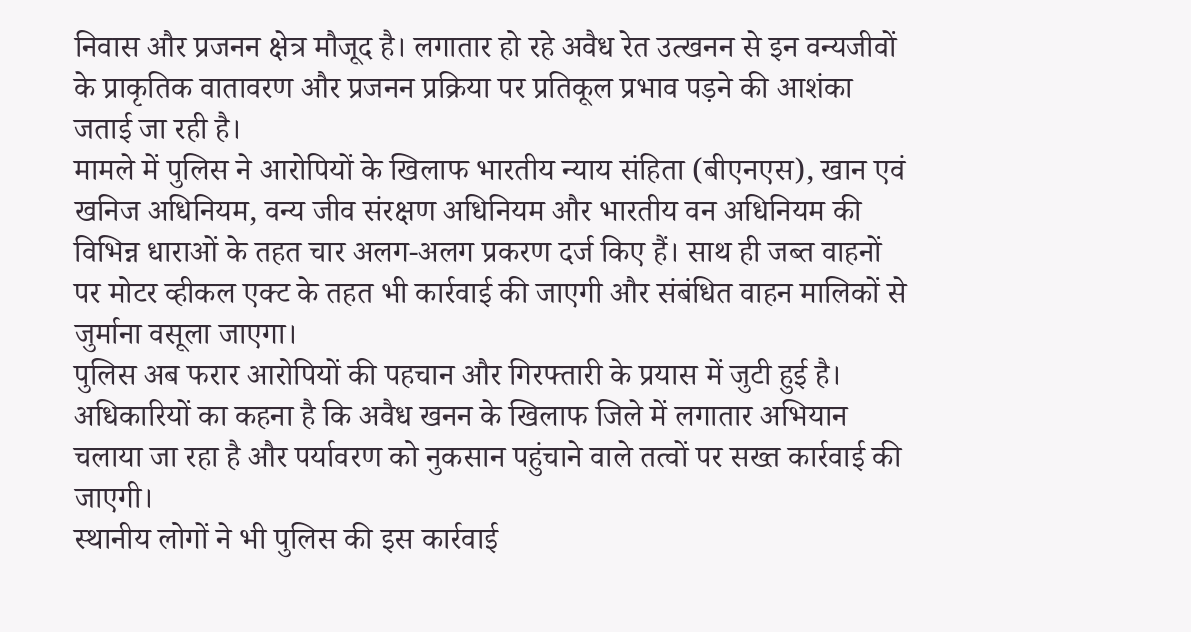निवास और प्रजनन क्षेत्र मौजूद है। लगातार हो रहे अवैध रेत उत्खनन से इन वन्यजीवों के प्राकृतिक वातावरण और प्रजनन प्रक्रिया पर प्रतिकूल प्रभाव पड़ने की आशंका जताई जा रही है।
मामले में पुलिस ने आरोपियों के खिलाफ भारतीय न्याय संहिता (बीएनएस), खान एवं खनिज अधिनियम, वन्य जीव संरक्षण अधिनियम और भारतीय वन अधिनियम की विभिन्न धाराओं के तहत चार अलग-अलग प्रकरण दर्ज किए हैं। साथ ही जब्त वाहनों पर मोटर व्हीकल एक्ट के तहत भी कार्रवाई की जाएगी और संबंधित वाहन मालिकों से जुर्माना वसूला जाएगा।
पुलिस अब फरार आरोपियों की पहचान और गिरफ्तारी के प्रयास में जुटी हुई है। अधिकारियों का कहना है कि अवैध खनन के खिलाफ जिले में लगातार अभियान चलाया जा रहा है और पर्यावरण को नुकसान पहुंचाने वाले तत्वों पर सख्त कार्रवाई की जाएगी।
स्थानीय लोगों ने भी पुलिस की इस कार्रवाई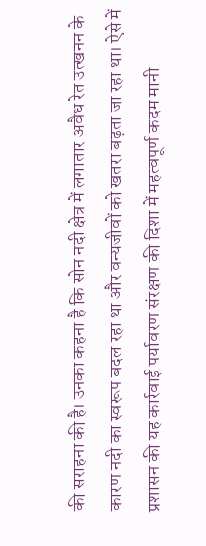की सराहना की है। उनका कहना है कि सोन नदी क्षेत्र में लगातार अवैध रेत उत्खनन के कारण नदी का स्वरूप बदल रहा था और वन्यजीवों को खतरा बढ़ता जा रहा था। ऐसे में प्रशासन की यह कार्रवाई पर्यावरण संरक्षण की दिशा में महत्वपूर्ण कदम मानी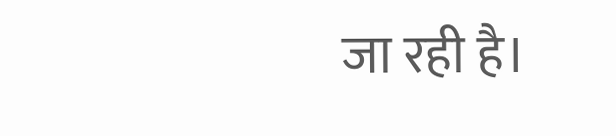जा रही है।